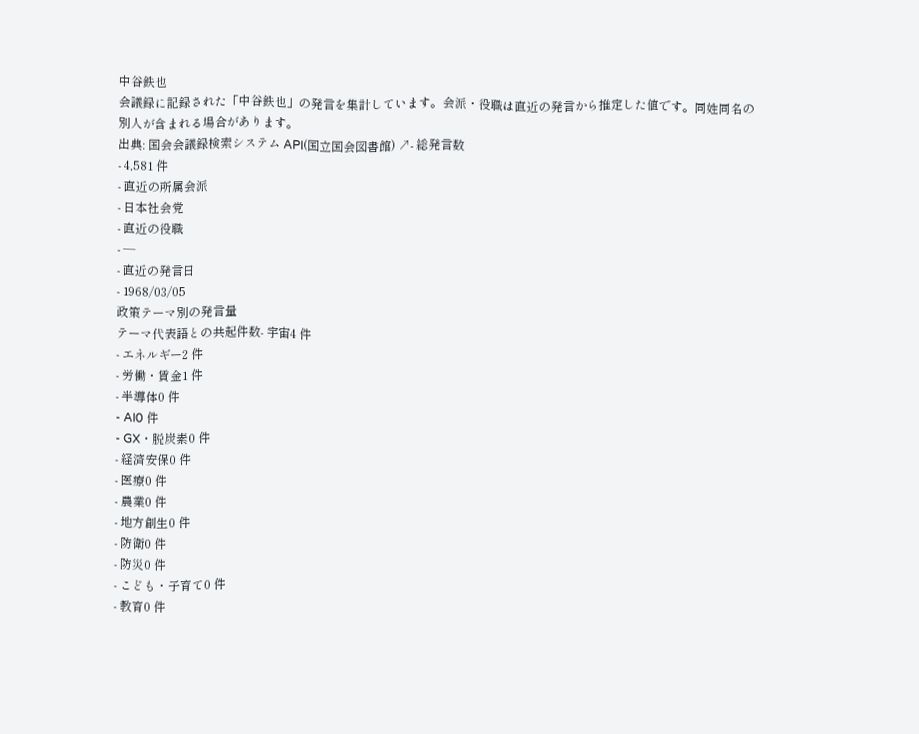中谷鉄也
会議録に記録された「中谷鉄也」の発言を集計しています。会派・役職は直近の発言から推定した値です。同姓同名の別人が含まれる場合があります。
出典: 国会会議録検索システム API(国立国会図書館) ↗- 総発言数
- 4,581 件
- 直近の所属会派
- 日本社会党
- 直近の役職
- —
- 直近の発言日
- 1968/03/05
政策テーマ別の発言量
テーマ代表語との共起件数- 宇宙4 件
- エネルギー2 件
- 労働・賃金1 件
- 半導体0 件
- AI0 件
- GX・脱炭素0 件
- 経済安保0 件
- 医療0 件
- 農業0 件
- 地方創生0 件
- 防衛0 件
- 防災0 件
- こども・子育て0 件
- 教育0 件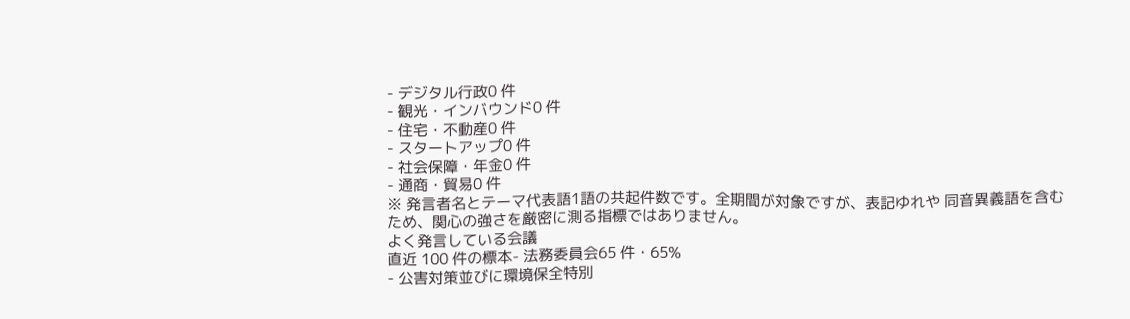- デジタル行政0 件
- 観光・インバウンド0 件
- 住宅・不動産0 件
- スタートアップ0 件
- 社会保障・年金0 件
- 通商・貿易0 件
※ 発言者名とテーマ代表語1語の共起件数です。全期間が対象ですが、表記ゆれや 同音異義語を含むため、関心の強さを厳密に測る指標ではありません。
よく発言している会議
直近 100 件の標本- 法務委員会65 件・65%
- 公害対策並びに環境保全特別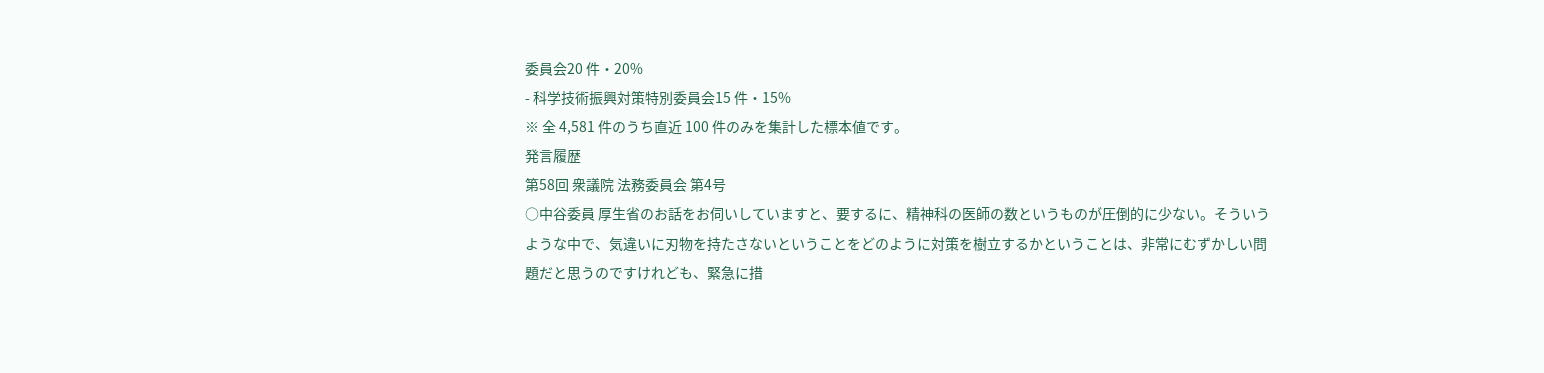委員会20 件・20%
- 科学技術振興対策特別委員会15 件・15%
※ 全 4,581 件のうち直近 100 件のみを集計した標本値です。
発言履歴
第58回 衆議院 法務委員会 第4号
○中谷委員 厚生省のお話をお伺いしていますと、要するに、精神科の医師の数というものが圧倒的に少ない。そういうような中で、気違いに刃物を持たさないということをどのように対策を樹立するかということは、非常にむずかしい問題だと思うのですけれども、緊急に措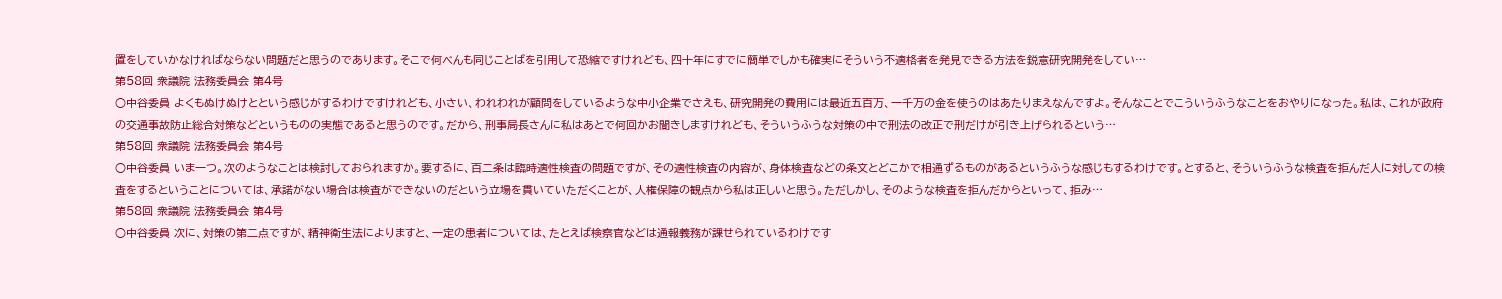置をしていかなければならない問題だと思うのであります。そこで何べんも同じことばを引用して恐縮ですけれども、四十年にすでに簡単でしかも確実にそういう不適格者を発見できる方法を鋭意研究開発をしてい…
第58回 衆議院 法務委員会 第4号
○中谷委員 よくもぬけぬけとという感じがするわけですけれども、小さい、われわれが顧問をしているような中小企業でさえも、研究開発の費用には最近五百万、一千万の金を使うのはあたりまえなんですよ。そんなことでこういうふうなことをおやりになった。私は、これが政府の交通事故防止総合対策などというものの実態であると思うのです。だから、刑事局長さんに私はあとで何回かお聞きしますけれども、そういうふうな対策の中で刑法の改正で刑だけが引き上げられるという…
第58回 衆議院 法務委員会 第4号
○中谷委員 いま一つ。次のようなことは検討しておられますか。要するに、百二条は臨時適性検査の問題ですが、その適性検査の内容が、身体検査などの条文とどこかで相通ずるものがあるというふうな感じもするわけです。とすると、そういうふうな検査を拒んだ人に対しての検査をするということについては、承諾がない場合は検査ができないのだという立場を貫いていただくことが、人権保障の観点から私は正しいと思う。ただしかし、そのような検査を拒んだからといって、拒み…
第58回 衆議院 法務委員会 第4号
○中谷委員 次に、対策の第二点ですが、精神衛生法によりますと、一定の患者については、たとえば検察官などは通報義務が課せられているわけです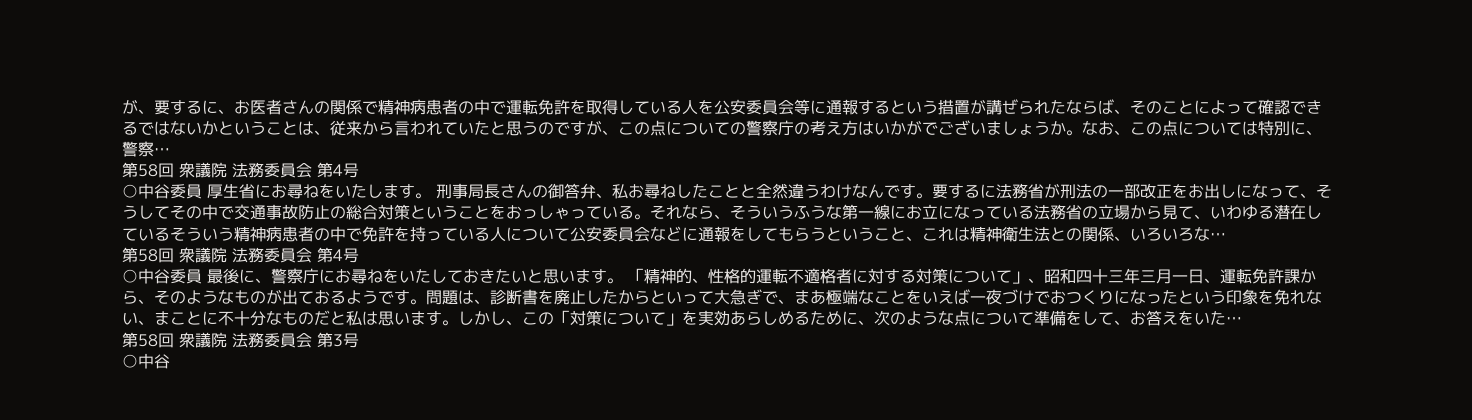が、要するに、お医者さんの関係で精神病患者の中で運転免許を取得している人を公安委員会等に通報するという措置が講ぜられたならば、そのことによって確認できるではないかということは、従来から言われていたと思うのですが、この点についての警察庁の考え方はいかがでございましょうか。なお、この点については特別に、警察…
第58回 衆議院 法務委員会 第4号
○中谷委員 厚生省にお尋ねをいたします。 刑事局長さんの御答弁、私お尋ねしたことと全然違うわけなんです。要するに法務省が刑法の一部改正をお出しになって、そうしてその中で交通事故防止の総合対策ということをおっしゃっている。それなら、そういうふうな第一線にお立になっている法務省の立場から見て、いわゆる潜在しているそういう精神病患者の中で免許を持っている人について公安委員会などに通報をしてもらうということ、これは精神衛生法との関係、いろいろな…
第58回 衆議院 法務委員会 第4号
○中谷委員 最後に、警察庁にお尋ねをいたしておきたいと思います。 「精神的、性格的運転不適格者に対する対策について」、昭和四十三年三月一日、運転免許課から、そのようなものが出ておるようです。問題は、診断書を廃止したからといって大急ぎで、まあ極端なことをいえば一夜づけでおつくりになったという印象を免れない、まことに不十分なものだと私は思います。しかし、この「対策について」を実効あらしめるために、次のような点について準備をして、お答えをいた…
第58回 衆議院 法務委員会 第3号
○中谷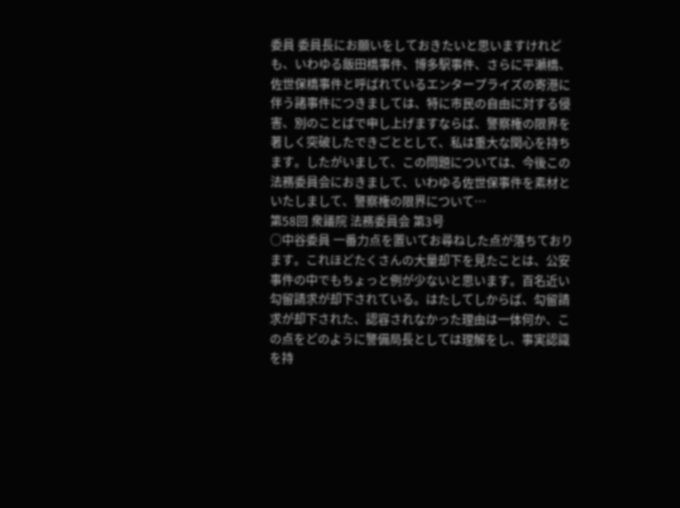委員 委員長にお願いをしておきたいと思いますけれども、いわゆる飯田橋事件、博多駅事件、さらに平瀬橋、佐世保橋事件と呼ばれているエンタープライズの寄港に伴う諸事件につきましては、特に市民の自由に対する侵害、別のことばで申し上げますならば、警察権の限界を著しく突破したできごととして、私は重大な関心を持ちます。したがいまして、この問題については、今後この法務委員会におきまして、いわゆる佐世保事件を素材といたしまして、警察権の限界について…
第58回 衆議院 法務委員会 第3号
○中谷委員 一番力点を置いてお尋ねした点が落ちております。これほどたくさんの大量却下を見たことは、公安事件の中でもちょっと例が少ないと思います。百名近い勾留請求が却下されている。はたしてしからば、勾留請求が却下された、認容されなかった理由は一体何か、この点をどのように警備局長としては理解をし、事実認識を持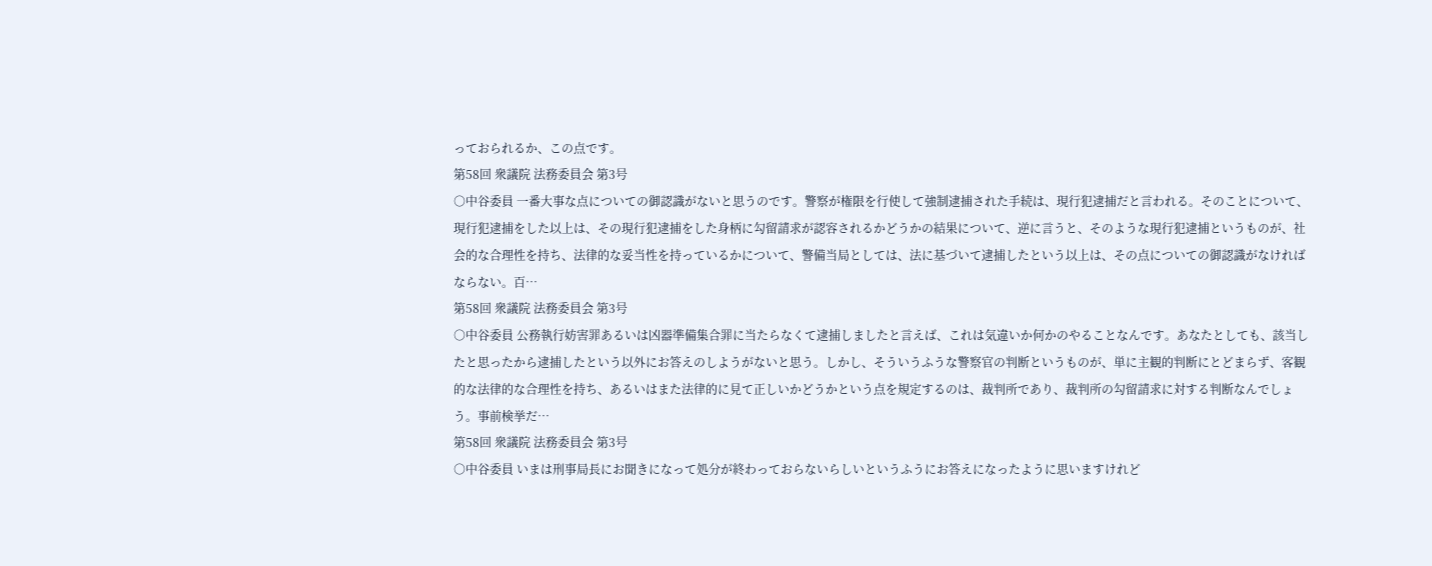っておられるか、この点です。
第58回 衆議院 法務委員会 第3号
○中谷委員 一番大事な点についての御認識がないと思うのです。警察が権限を行使して強制逮捕された手続は、現行犯逮捕だと言われる。そのことについて、現行犯逮捕をした以上は、その現行犯逮捕をした身柄に勾留請求が認容されるかどうかの結果について、逆に言うと、そのような現行犯逮捕というものが、社会的な合理性を持ち、法律的な妥当性を持っているかについて、警備当局としては、法に基づいて逮捕したという以上は、その点についての御認識がなければならない。百…
第58回 衆議院 法務委員会 第3号
○中谷委員 公務執行妨害罪あるいは凶器準備集合罪に当たらなくて逮捕しましたと言えば、これは気違いか何かのやることなんです。あなたとしても、該当したと思ったから逮捕したという以外にお答えのしようがないと思う。しかし、そういうふうな警察官の判断というものが、単に主観的判断にとどまらず、客観的な法律的な合理性を持ち、あるいはまた法律的に見て正しいかどうかという点を規定するのは、裁判所であり、裁判所の勾留請求に対する判断なんでしょう。事前検挙だ…
第58回 衆議院 法務委員会 第3号
○中谷委員 いまは刑事局長にお聞きになって処分が終わっておらないらしいというふうにお答えになったように思いますけれど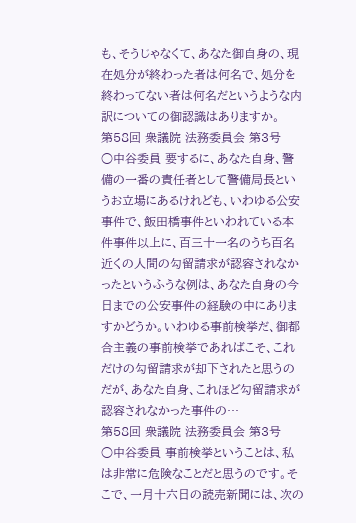も、そうじゃなくて、あなた御自身の、現在処分が終わった者は何名で、処分を終わってない者は何名だというような内訳についての御認識はありますか。
第58回 衆議院 法務委員会 第3号
○中谷委員 要するに、あなた自身、警備の一番の責任者として警備局長というお立場にあるけれども、いわゆる公安事件で、飯田橋事件といわれている本件事件以上に、百三十一名のうち百名近くの人間の勾留請求が認容されなかったというふうな例は、あなた自身の今日までの公安事件の経験の中にありますかどうか。いわゆる事前検挙だ、御都合主義の事前検挙であればこそ、これだけの勾留請求が却下されたと思うのだが、あなた自身、これほど勾留請求が認容されなかった事件の…
第58回 衆議院 法務委員会 第3号
○中谷委員 事前検挙ということは、私は非常に危険なことだと思うのです。そこで、一月十六日の読売新聞には、次の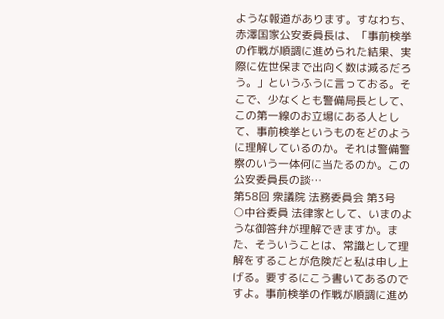ような報道があります。すなわち、赤澤国家公安委員長は、「事前検挙の作戦が順調に進められた結果、実際に佐世保まで出向く数は減るだろう。」というふうに言っておる。そこで、少なくとも警備局長として、この第一線のお立場にある人として、事前検挙というものをどのように理解しているのか。それは警備警察のいう一体何に当たるのか。この公安委員長の談…
第58回 衆議院 法務委員会 第3号
○中谷委員 法律家として、いまのような御答弁が理解できますか。また、そういうことは、常識として理解をすることが危険だと私は申し上げる。要するにこう書いてあるのですよ。事前検挙の作戦が順調に進め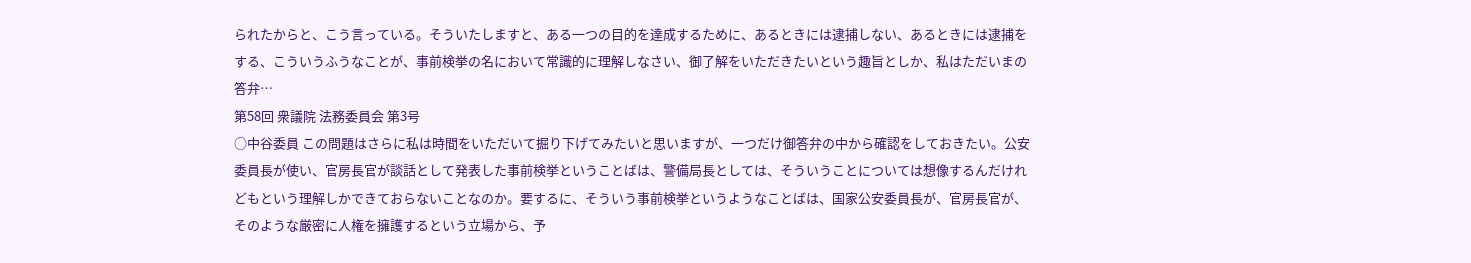られたからと、こう言っている。そういたしますと、ある一つの目的を達成するために、あるときには逮捕しない、あるときには逮捕をする、こういうふうなことが、事前検挙の名において常識的に理解しなさい、御了解をいただきたいという趣旨としか、私はただいまの答弁…
第58回 衆議院 法務委員会 第3号
○中谷委員 この問題はさらに私は時間をいただいて掘り下げてみたいと思いますが、一つだけ御答弁の中から確認をしておきたい。公安委員長が使い、官房長官が談話として発表した事前検挙ということばは、警備局長としては、そういうことについては想像するんだけれどもという理解しかできておらないことなのか。要するに、そういう事前検挙というようなことばは、国家公安委員長が、官房長官が、そのような厳密に人権を擁護するという立場から、予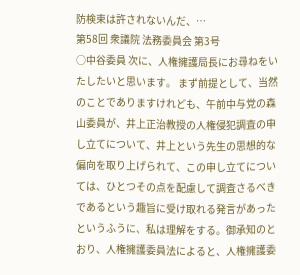防検束は許されないんだ、…
第58回 衆議院 法務委員会 第3号
○中谷委員 次に、人権擁護局長にお尋ねをいたしたいと思います。 まず前提として、当然のことでありますけれども、午前中与党の森山委員が、井上正治教授の人権侵犯調査の申し立てについて、井上という先生の思想的な偏向を取り上げられて、この申し立てについては、ひとつその点を配慮して調査さるべきであるという趣旨に受け取れる発言があったというふうに、私は理解をする。御承知のとおり、人権擁護委員法によると、人権擁護委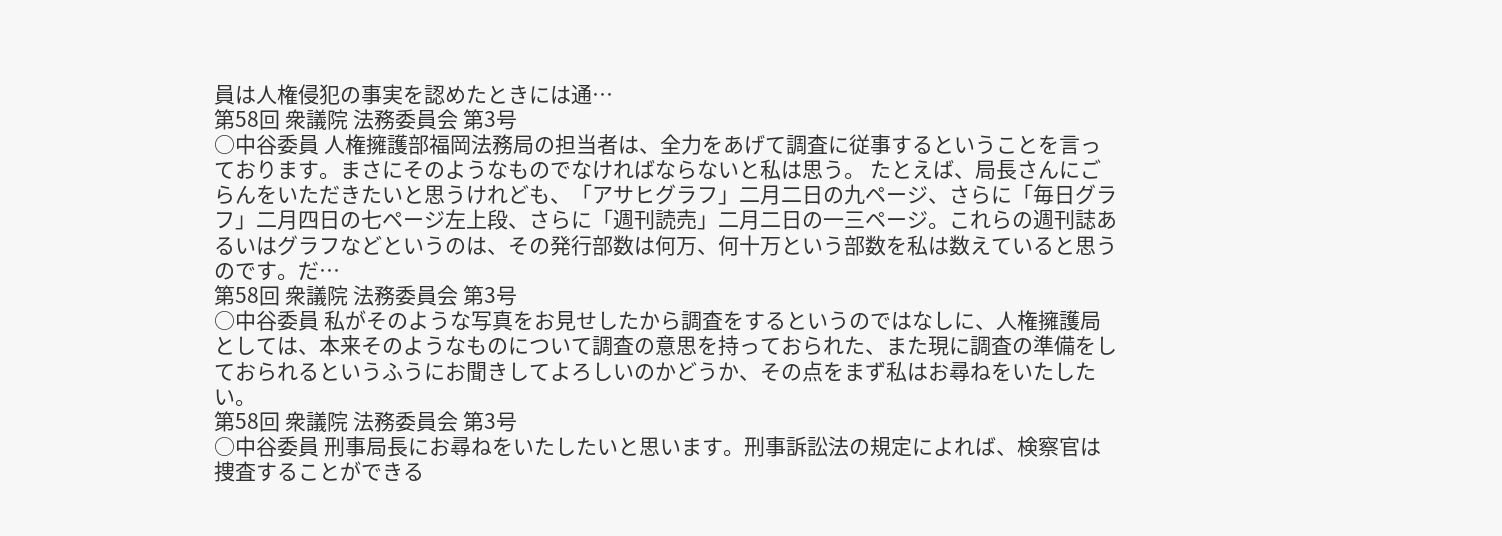員は人権侵犯の事実を認めたときには通…
第58回 衆議院 法務委員会 第3号
○中谷委員 人権擁護部福岡法務局の担当者は、全力をあげて調査に従事するということを言っております。まさにそのようなものでなければならないと私は思う。 たとえば、局長さんにごらんをいただきたいと思うけれども、「アサヒグラフ」二月二日の九ページ、さらに「毎日グラフ」二月四日の七ページ左上段、さらに「週刊読売」二月二日の一三ページ。これらの週刊誌あるいはグラフなどというのは、その発行部数は何万、何十万という部数を私は数えていると思うのです。だ…
第58回 衆議院 法務委員会 第3号
○中谷委員 私がそのような写真をお見せしたから調査をするというのではなしに、人権擁護局としては、本来そのようなものについて調査の意思を持っておられた、また現に調査の準備をしておられるというふうにお聞きしてよろしいのかどうか、その点をまず私はお尋ねをいたしたい。
第58回 衆議院 法務委員会 第3号
○中谷委員 刑事局長にお尋ねをいたしたいと思います。刑事訴訟法の規定によれば、検察官は捜査することができる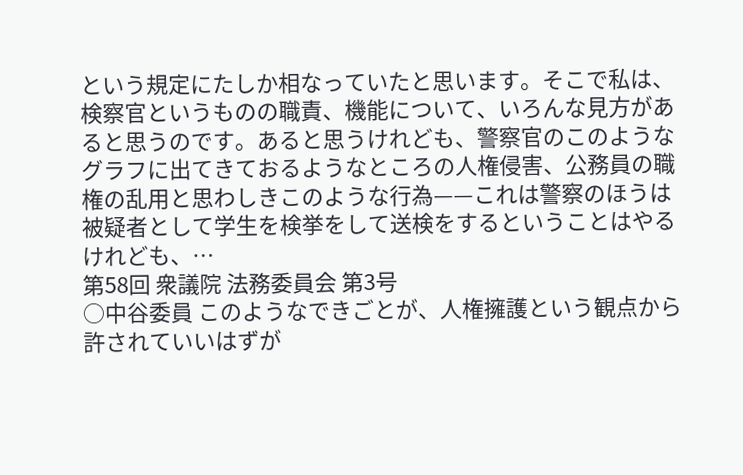という規定にたしか相なっていたと思います。そこで私は、検察官というものの職責、機能について、いろんな見方があると思うのです。あると思うけれども、警察官のこのようなグラフに出てきておるようなところの人権侵害、公務員の職権の乱用と思わしきこのような行為——これは警察のほうは被疑者として学生を検挙をして送検をするということはやるけれども、…
第58回 衆議院 法務委員会 第3号
○中谷委員 このようなできごとが、人権擁護という観点から許されていいはずが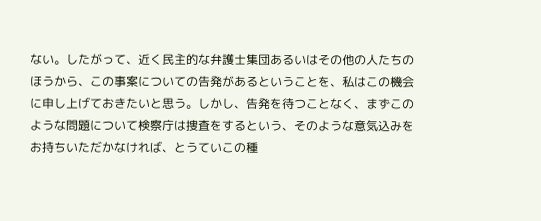ない。したがって、近く民主的な弁護士集団あるいはその他の人たちのほうから、この事案についての告発があるということを、私はこの機会に申し上げておきたいと思う。しかし、告発を待つことなく、まずこのような問題について検察庁は捜査をするという、そのような意気込みをお持ちいただかなければ、とうていこの種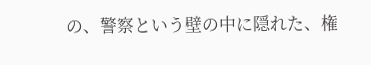の、警察という壁の中に隠れた、権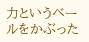力というベールをかぶった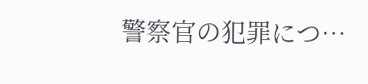警察官の犯罪につ…